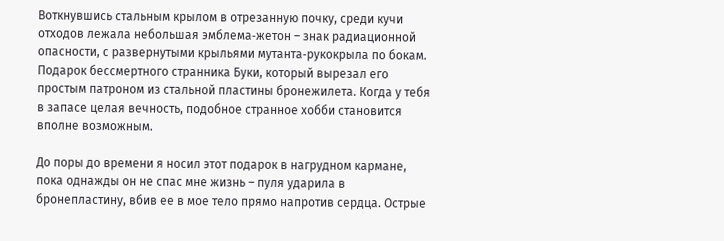Воткнувшись стальным крылом в отрезанную почку, среди кучи отходов лежала небольшая эмблема‑жетон – знак радиационной опасности, с развернутыми крыльями мутанта‑рукокрыла по бокам. Подарок бессмертного странника Буки, который вырезал его простым патроном из стальной пластины бронежилета. Когда у тебя в запасе целая вечность, подобное странное хобби становится вполне возможным.

До поры до времени я носил этот подарок в нагрудном кармане, пока однажды он не спас мне жизнь – пуля ударила в бронепластину, вбив ее в мое тело прямо напротив сердца. Острые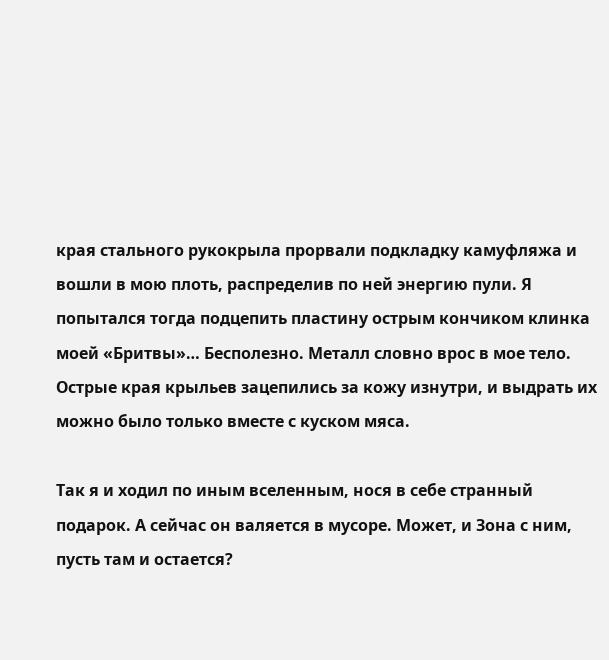края стального рукокрыла прорвали подкладку камуфляжа и вошли в мою плоть, распределив по ней энергию пули. Я попытался тогда подцепить пластину острым кончиком клинка моей «Бритвы»… Бесполезно. Металл словно врос в мое тело. Острые края крыльев зацепились за кожу изнутри, и выдрать их можно было только вместе с куском мяса.

Так я и ходил по иным вселенным, нося в себе странный подарок. А сейчас он валяется в мусоре. Может, и Зона с ним, пусть там и остается?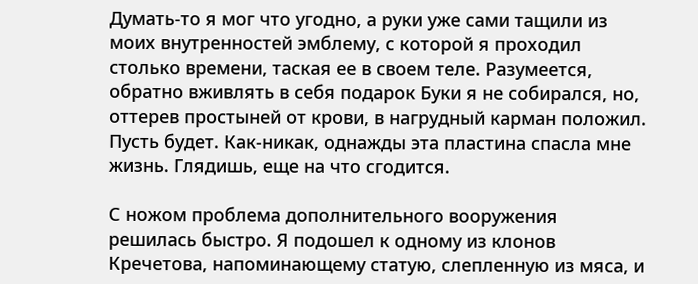Думать‑то я мог что угодно, а руки уже сами тащили из моих внутренностей эмблему, с которой я проходил столько времени, таская ее в своем теле. Разумеется, обратно вживлять в себя подарок Буки я не собирался, но, оттерев простыней от крови, в нагрудный карман положил. Пусть будет. Как‑никак, однажды эта пластина спасла мне жизнь. Глядишь, еще на что сгодится.

С ножом проблема дополнительного вооружения решилась быстро. Я подошел к одному из клонов Кречетова, напоминающему статую, слепленную из мяса, и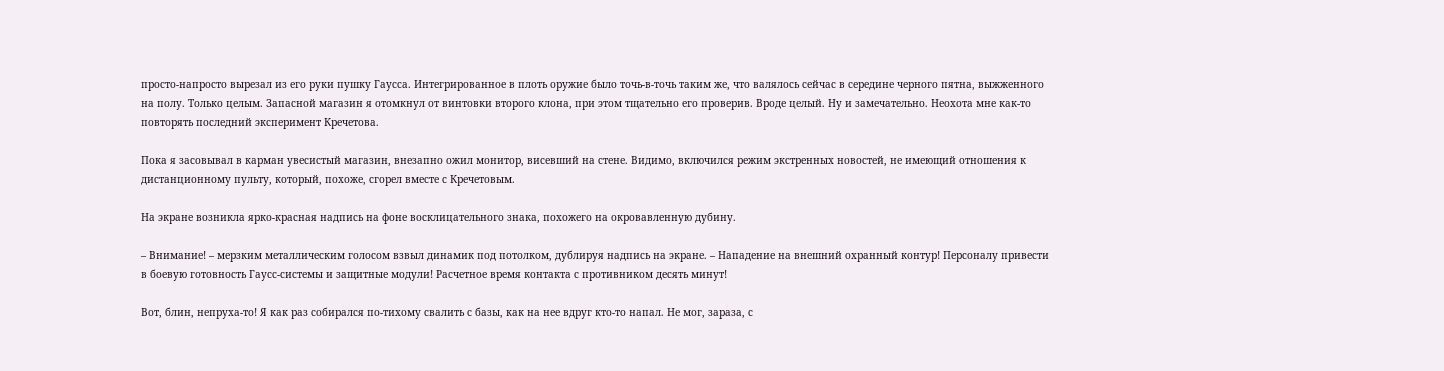просто‑напросто вырезал из его руки пушку Гаусса. Интегрированное в плоть оружие было точь‑в‑точь таким же, что валялось сейчас в середине черного пятна, выжженного на полу. Только целым. Запасной магазин я отомкнул от винтовки второго клона, при этом тщательно его проверив. Вроде целый. Ну и замечательно. Неохота мне как‑то повторять последний эксперимент Кречетова.

Пока я засовывал в карман увесистый магазин, внезапно ожил монитор, висевший на стене. Видимо, включился режим экстренных новостей, не имеющий отношения к дистанционному пульту, который, похоже, сгорел вместе с Кречетовым.

На экране возникла ярко‑красная надпись на фоне восклицательного знака, похожего на окровавленную дубину.

– Внимание! – мерзким металлическим голосом взвыл динамик под потолком, дублируя надпись на экране. – Нападение на внешний охранный контур! Персоналу привести в боевую готовность Гаусс‑системы и защитные модули! Расчетное время контакта с противником десять минут!

Вот, блин, непруха‑то! Я как раз собирался по‑тихому свалить с базы, как на нее вдруг кто‑то напал. Не мог, зараза, с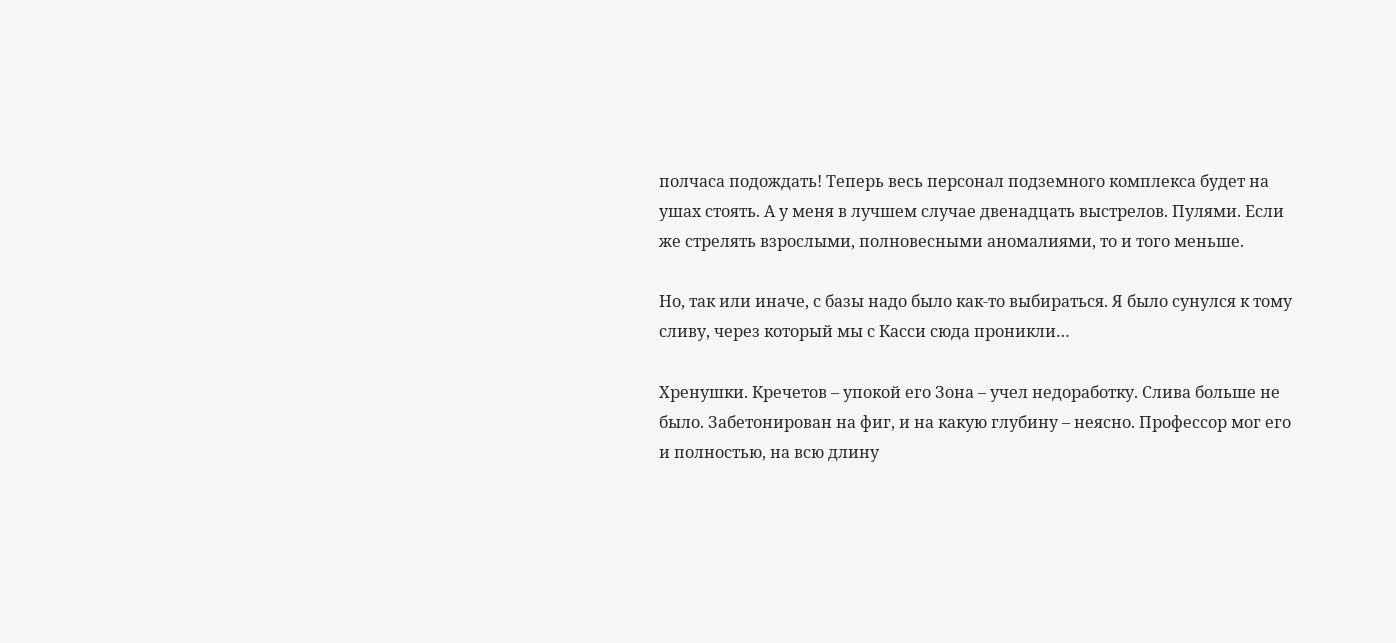полчаса подождать! Теперь весь персонал подземного комплекса будет на ушах стоять. А у меня в лучшем случае двенадцать выстрелов. Пулями. Если же стрелять взрослыми, полновесными аномалиями, то и того меньше.

Но, так или иначе, с базы надо было как‑то выбираться. Я было сунулся к тому сливу, через который мы с Касси сюда проникли…

Хренушки. Кречетов – упокой его Зона – учел недоработку. Слива больше не было. Забетонирован на фиг, и на какую глубину – неясно. Профессор мог его и полностью, на всю длину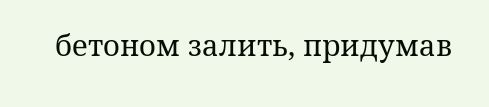бетоном залить, придумав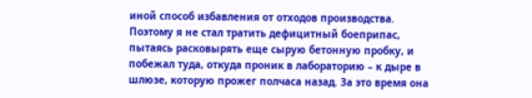иной способ избавления от отходов производства. Поэтому я не стал тратить дефицитный боеприпас, пытаясь расковырять еще сырую бетонную пробку, и побежал туда, откуда проник в лабораторию – к дыре в шлюзе, которую прожег полчаса назад. За это время она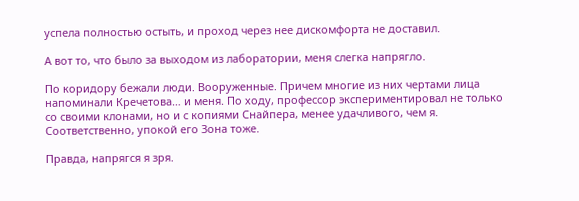успела полностью остыть, и проход через нее дискомфорта не доставил.

А вот то, что было за выходом из лаборатории, меня слегка напрягло.

По коридору бежали люди. Вооруженные. Причем многие из них чертами лица напоминали Кречетова… и меня. По ходу, профессор экспериментировал не только со своими клонами, но и с копиями Снайпера, менее удачливого, чем я. Соответственно, упокой его Зона тоже.

Правда, напрягся я зря.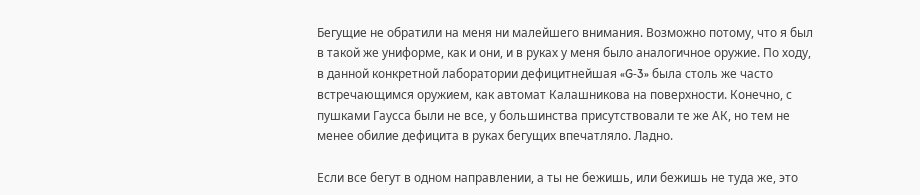Бегущие не обратили на меня ни малейшего внимания. Возможно потому, что я был в такой же униформе, как и они, и в руках у меня было аналогичное оружие. По ходу, в данной конкретной лаборатории дефицитнейшая «G‑3» была столь же часто встречающимся оружием, как автомат Калашникова на поверхности. Конечно, с пушками Гаусса были не все, у большинства присутствовали те же АК, но тем не менее обилие дефицита в руках бегущих впечатляло. Ладно.

Если все бегут в одном направлении, а ты не бежишь, или бежишь не туда же, это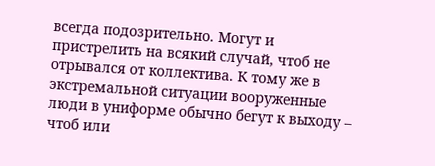всегда подозрительно. Могут и пристрелить на всякий случай, чтоб не отрывался от коллектива. К тому же в экстремальной ситуации вооруженные люди в униформе обычно бегут к выходу – чтоб или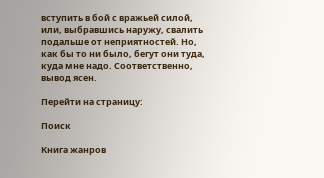вступить в бой с вражьей силой, или, выбравшись наружу, свалить подальше от неприятностей. Но, как бы то ни было, бегут они туда, куда мне надо. Соответственно, вывод ясен.

Перейти на страницу:

Поиск

Книга жанров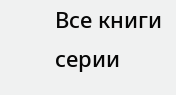Все книги серии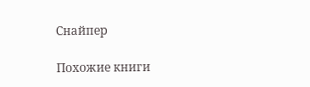Снайпер

Похожие книги